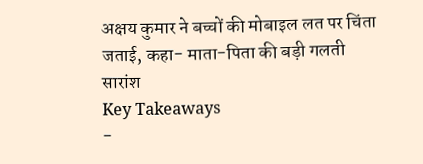अक्षय कुमार ने बच्चों की मोबाइल लत पर चिंता जताई, कहा- माता-पिता की बड़ी गलती
सारांश
Key Takeaways
-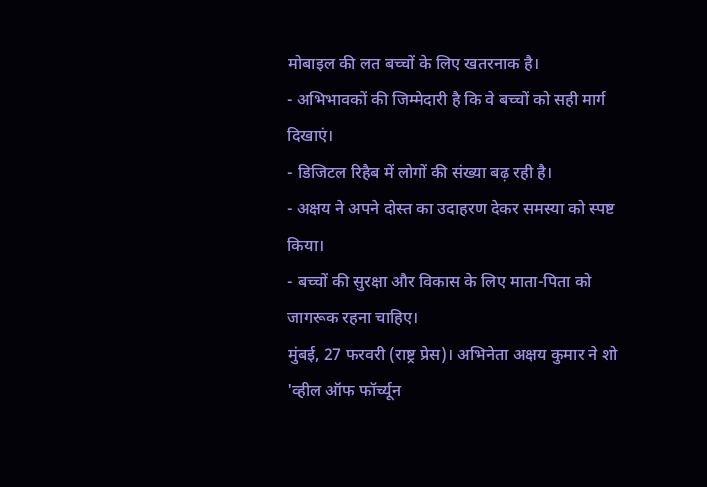मोबाइल की लत बच्चों के लिए खतरनाक है।
- अभिभावकों की जिम्मेदारी है कि वे बच्चों को सही मार्ग दिखाएं।
- डिजिटल रिहैब में लोगों की संख्या बढ़ रही है।
- अक्षय ने अपने दोस्त का उदाहरण देकर समस्या को स्पष्ट किया।
- बच्चों की सुरक्षा और विकास के लिए माता-पिता को जागरूक रहना चाहिए।
मुंबई, 27 फरवरी (राष्ट्र प्रेस)। अभिनेता अक्षय कुमार ने शो 'व्हील ऑफ फॉर्च्यून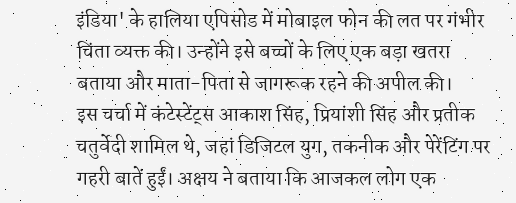इंडिया' के हालिया एपिसोड में मोबाइल फोन की लत पर गंभीर चिंता व्यक्त की। उन्होंने इसे बच्चों के लिए एक बड़ा खतरा बताया और माता-पिता से जागरूक रहने की अपील की।
इस चर्चा में कंटेस्टेंट्स आकाश सिंह, प्रियांशी सिंह और प्रतीक चतुर्वेदी शामिल थे, जहां डिजिटल युग, तकनीक और पेरेंटिंग पर गहरी बातें हुईं। अक्षय ने बताया कि आजकल लोग एक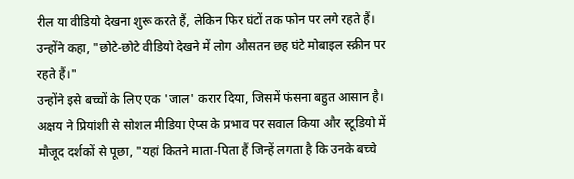रील या वीडियो देखना शुरू करते हैं, लेकिन फिर घंटों तक फोन पर लगे रहते हैं। उन्होंने कहा, "छोटे-छोटे वीडियो देखने में लोग औसतन छह घंटे मोबाइल स्क्रीन पर रहते हैं।"
उन्होंने इसे बच्चों के लिए एक 'जाल' करार दिया, जिसमें फंसना बहुत आसान है। अक्षय ने प्रियांशी से सोशल मीडिया ऐप्स के प्रभाव पर सवाल किया और स्टूडियो में मौजूद दर्शकों से पूछा, "यहां कितने माता-पिता हैं जिन्हें लगता है कि उनके बच्चे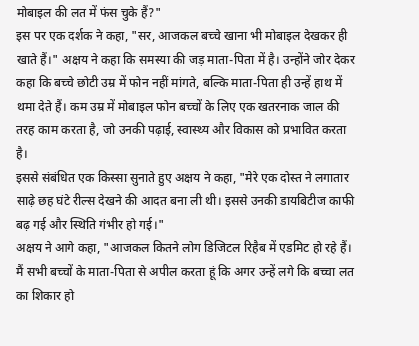मोबाइल की लत में फंस चुके हैं?"
इस पर एक दर्शक ने कहा, "सर, आजकल बच्चे खाना भी मोबाइल देखकर ही खाते हैं।" अक्षय ने कहा कि समस्या की जड़ माता-पिता में है। उन्होंने जोर देकर कहा कि बच्चे छोटी उम्र में फोन नहीं मांगते, बल्कि माता-पिता ही उन्हें हाथ में थमा देते हैं। कम उम्र में मोबाइल फोन बच्चों के लिए एक खतरनाक जाल की तरह काम करता है, जो उनकी पढ़ाई, स्वास्थ्य और विकास को प्रभावित करता है।
इससे संबंधित एक किस्सा सुनाते हुए अक्षय ने कहा, "मेरे एक दोस्त ने लगातार साढ़े छह घंटे रील्स देखने की आदत बना ली थी। इससे उनकी डायबिटीज काफी बढ़ गई और स्थिति गंभीर हो गई।"
अक्षय ने आगे कहा, "आजकल कितने लोग डिजिटल रिहैब में एडमिट हो रहे हैं। मैं सभी बच्चों के माता-पिता से अपील करता हूं कि अगर उन्हें लगे कि बच्चा लत का शिकार हो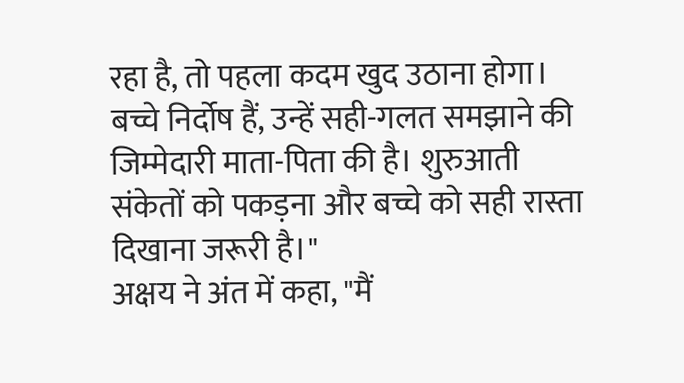रहा है, तो पहला कदम खुद उठाना होगा। बच्चे निर्दोष हैं, उन्हें सही-गलत समझाने की जिम्मेदारी माता-पिता की है। शुरुआती संकेतों को पकड़ना और बच्चे को सही रास्ता दिखाना जरूरी है।"
अक्षय ने अंत में कहा, "मैं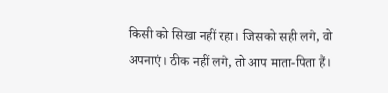किसी को सिखा नहीं रहा। जिसको सही लगे, वो अपनाएं। ठीक नहीं लगे, तो आप माता-पिता हैं।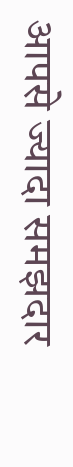आपसे ज्यादा समझदार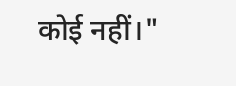कोई नहीं।"